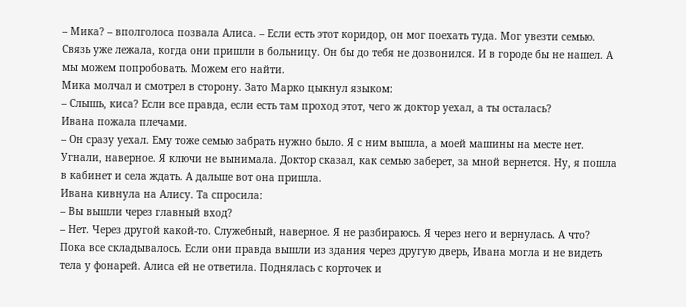– Мика? – вполголоса позвала Алиса. – Если есть этот коридор, он мог поехать туда. Мог увезти семью. Связь уже лежала, когда они пришли в больницу. Он бы до тебя не дозвонился. И в городе бы не нашел. А мы можем попробовать. Можем его найти.
Мика молчал и смотрел в сторону. Зато Марко цыкнул языком:
– Слышь, киса? Если все правда, если есть там проход этот, чего ж доктор уехал, а ты осталась?
Ивана пожала плечами.
– Он сразу уехал. Ему тоже семью забрать нужно было. Я с ним вышла, а моей машины на месте нет. Угнали, наверное. Я ключи не вынимала. Доктор сказал, как семью заберет, за мной вернется. Ну, я пошла в кабинет и села ждать. А дальше вот она пришла.
Ивана кивнула на Алису. Та спросила:
– Вы вышли через главный вход?
– Нет. Через другой какой-то. Служебный, наверное. Я не разбираюсь. Я через него и вернулась. А что?
Пока все складывалось. Если они правда вышли из здания через другую дверь, Ивана могла и не видеть тела у фонарей. Алиса ей не ответила. Поднялась с корточек и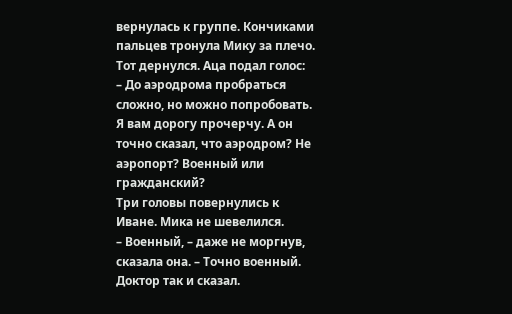вернулась к группе. Кончиками пальцев тронула Мику за плечо. Тот дернулся. Аца подал голос:
– До аэродрома пробраться сложно, но можно попробовать. Я вам дорогу прочерчу. А он точно сказал, что аэродром? Не аэропорт? Военный или гражданский?
Три головы повернулись к Иване. Мика не шевелился.
– Военный, – даже не моргнув, сказала она. – Точно военный. Доктор так и сказал.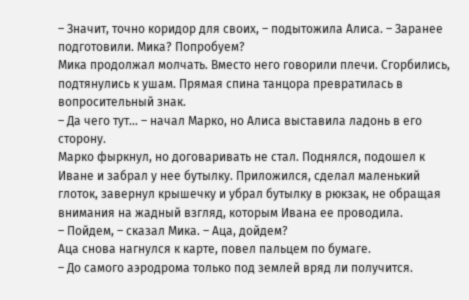– Значит, точно коридор для своих, – подытожила Алиса. – Заранее подготовили. Мика? Попробуем?
Мика продолжал молчать. Вместо него говорили плечи. Сгорбились, подтянулись к ушам. Прямая спина танцора превратилась в вопросительный знак.
– Да чего тут… – начал Марко, но Алиса выставила ладонь в его сторону.
Марко фыркнул, но договаривать не стал. Поднялся, подошел к Иване и забрал у нее бутылку. Приложился, сделал маленький глоток, завернул крышечку и убрал бутылку в рюкзак, не обращая внимания на жадный взгляд, которым Ивана ее проводила.
– Пойдем, – сказал Мика. – Аца, дойдем?
Аца снова нагнулся к карте, повел пальцем по бумаге.
– До самого аэродрома только под землей вряд ли получится.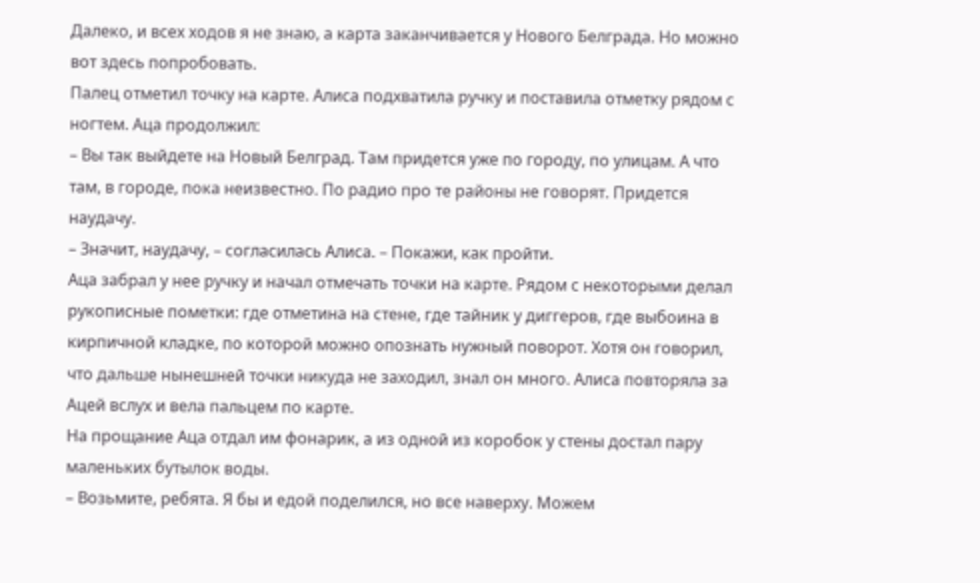Далеко, и всех ходов я не знаю, а карта заканчивается у Нового Белграда. Но можно вот здесь попробовать.
Палец отметил точку на карте. Алиса подхватила ручку и поставила отметку рядом с ногтем. Аца продолжил:
– Вы так выйдете на Новый Белград. Там придется уже по городу, по улицам. А что там, в городе, пока неизвестно. По радио про те районы не говорят. Придется наудачу.
– Значит, наудачу, – согласилась Алиса. – Покажи, как пройти.
Аца забрал у нее ручку и начал отмечать точки на карте. Рядом с некоторыми делал рукописные пометки: где отметина на стене, где тайник у диггеров, где выбоина в кирпичной кладке, по которой можно опознать нужный поворот. Хотя он говорил, что дальше нынешней точки никуда не заходил, знал он много. Алиса повторяла за Ацей вслух и вела пальцем по карте.
На прощание Аца отдал им фонарик, а из одной из коробок у стены достал пару маленьких бутылок воды.
– Возьмите, ребята. Я бы и едой поделился, но все наверху. Можем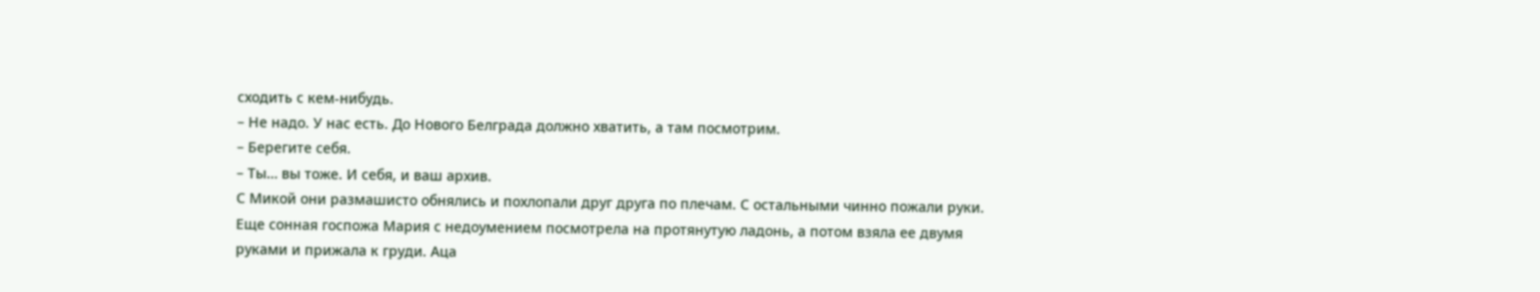сходить с кем-нибудь.
– Не надо. У нас есть. До Нового Белграда должно хватить, а там посмотрим.
– Берегите себя.
– Ты… вы тоже. И себя, и ваш архив.
С Микой они размашисто обнялись и похлопали друг друга по плечам. С остальными чинно пожали руки. Еще сонная госпожа Мария с недоумением посмотрела на протянутую ладонь, а потом взяла ее двумя руками и прижала к груди. Аца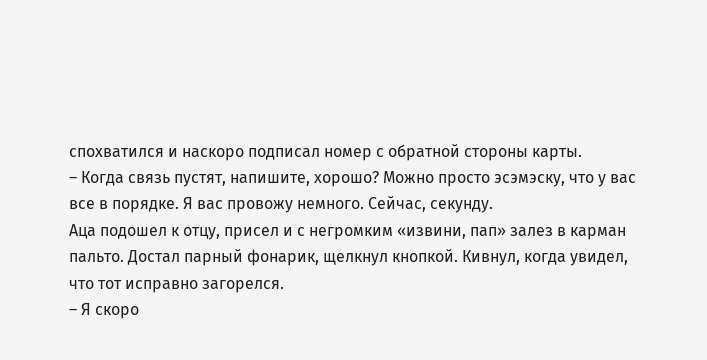спохватился и наскоро подписал номер с обратной стороны карты.
– Когда связь пустят, напишите, хорошо? Можно просто эсэмэску, что у вас все в порядке. Я вас провожу немного. Сейчас, секунду.
Аца подошел к отцу, присел и с негромким «извини, пап» залез в карман пальто. Достал парный фонарик, щелкнул кнопкой. Кивнул, когда увидел, что тот исправно загорелся.
– Я скоро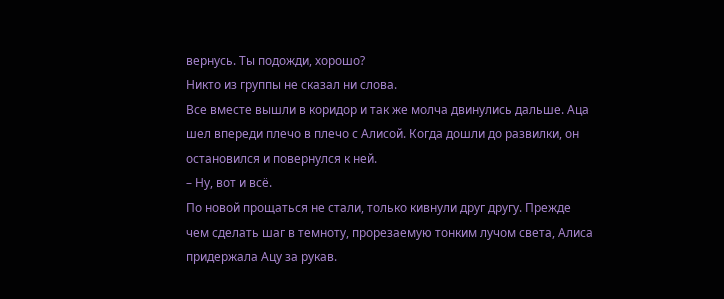вернусь. Ты подожди, хорошо?
Никто из группы не сказал ни слова.
Все вместе вышли в коридор и так же молча двинулись дальше. Аца шел впереди плечо в плечо с Алисой. Когда дошли до развилки, он остановился и повернулся к ней.
– Ну, вот и всё.
По новой прощаться не стали, только кивнули друг другу. Прежде чем сделать шаг в темноту, прорезаемую тонким лучом света, Алиса придержала Ацу за рукав.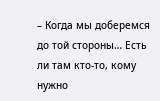– Когда мы доберемся до той стороны… Есть ли там кто-то, кому нужно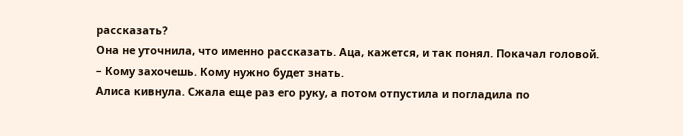рассказать?
Она не уточнила, что именно рассказать. Аца, кажется, и так понял. Покачал головой.
– Кому захочешь. Кому нужно будет знать.
Алиса кивнула. Сжала еще раз его руку, а потом отпустила и погладила по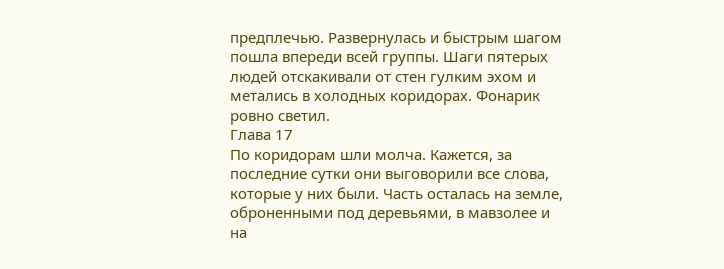предплечью. Развернулась и быстрым шагом пошла впереди всей группы. Шаги пятерых людей отскакивали от стен гулким эхом и метались в холодных коридорах. Фонарик ровно светил.
Глава 17
По коридорам шли молча. Кажется, за последние сутки они выговорили все слова, которые у них были. Часть осталась на земле, оброненными под деревьями, в мавзолее и на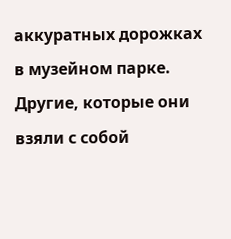аккуратных дорожках в музейном парке. Другие, которые они взяли с собой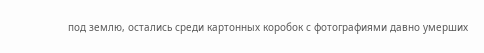под землю, остались среди картонных коробок с фотографиями давно умерших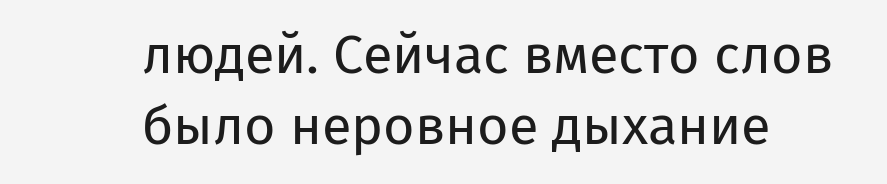людей. Сейчас вместо слов было неровное дыхание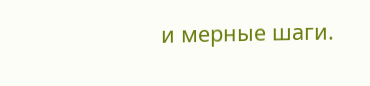и мерные шаги.